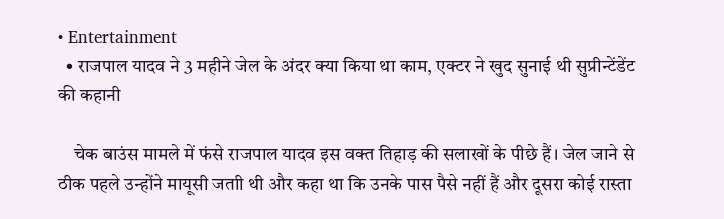• Entertainment
  • राजपाल यादव ने 3 महीने जेल के अंदर क्या किया था काम, एक्टर ने खुद सुनाई थी सुप्रीन्टेंडेंट की कहानी

    चेक बाउंस मामले में फंसे राजपाल यादव इस वक्त तिहाड़ की सलाखों के पीछे हैं। जेल जाने से ठीक पहले उन्होंने मायूसी जताी थी और कहा था कि उनके पास पैसे नहीं हैं और दूसरा कोई रास्ता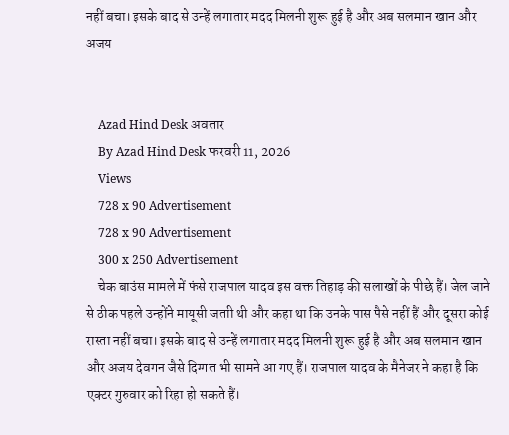नहीं बचा। इसके बाद से उन्हें लगातार मदद मिलनी शुरू हुई है और अब सलमान खान और अजय


    Azad Hind Desk अवतार
    By Azad Hind Desk फरवरी 11, 2026
    Views
    728 x 90 Advertisement
    728 x 90 Advertisement
    300 x 250 Advertisement
    चेक बाउंस मामले में फंसे राजपाल यादव इस वक्त तिहाड़ की सलाखों के पीछे हैं। जेल जाने से ठीक पहले उन्होंने मायूसी जताी थी और कहा था कि उनके पास पैसे नहीं हैं और दूसरा कोई रास्ता नहीं बचा। इसके बाद से उन्हें लगातार मदद मिलनी शुरू हुई है और अब सलमान खान और अजय देवगन जैसे दिग्गत भी सामने आ गए हैं। राजपाल यादव के मैनेजर ने कहा है कि एक्टर गुरुवार को रिहा हो सकते हैं।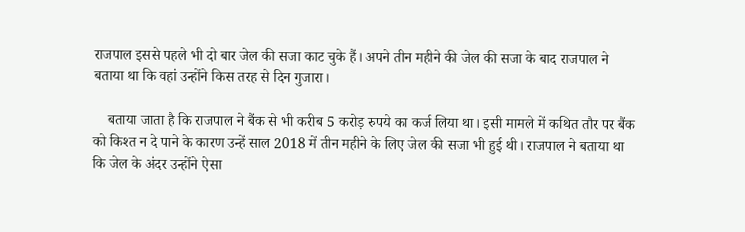राजपाल इससे पहले भी दो बार जेल की सजा काट चुके हैं। अपने तीन महीने की जेल की सजा के बाद राजपाल ने बताया था कि वहां उन्होंने किस तरह से दिन गुजारा।

    बताया जाता है कि राजपाल ने बैंक से भी करीब 5 करोड़ रुपये का कर्ज लिया था। इसी मामले में कथित तौर पर बैंक को किश्त न दे पाने के कारण उन्हें साल 2018 में तीन महीने के लिए जेल की सजा भी हुई थी। राजपाल ने बताया था कि जेल के अंदर उन्होंने ऐसा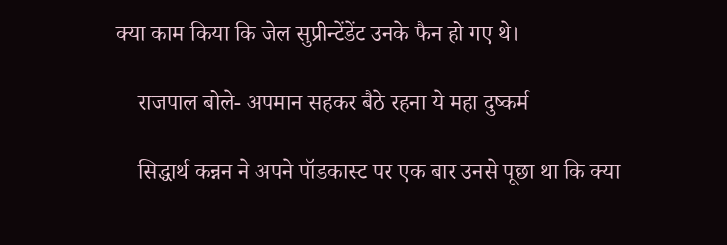क्या काम किया कि जेल सुप्रीन्टेंडेंट उनके फैन हो गए थे।

    राजपाल बोले- अपमान सहकर बैठे रहना ये महा दुष्कर्म

    सिद्धार्थ कन्नन ने अपने पॉडकास्ट पर एक बार उनसे पूछा था कि क्या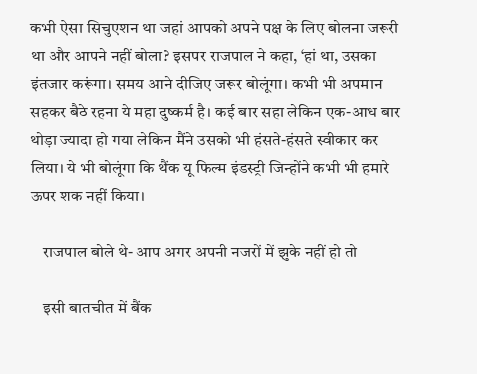कभी ऐसा सिचुएशन था जहां आपको अपने पक्ष के लिए बोलना जरूरी था और आपने नहीं बोला? इसपर राजपाल ने कहा, ‘हां था, उसका इंतजार करूंगा। समय आने दीजिए जरूर बोलूंगा। कभी भी अपमान सहकर बैठे रहना ये महा दुष्कर्म है। कई बार सहा लेकिन एक-आध बार थोड़ा ज्यादा हो गया लेकिन मैंने उसको भी हंसते-हंसते स्वीकार कर लिया। ये भी बोलूंगा कि थैंक यू फिल्म इंडस्ट्री जिन्होंने कभी भी हमारे ऊपर शक नहीं किया।

    राजपाल बोले थे- आप अगर अपनी नजरों में झुके नहीं हो तो

    इसी बातचीत में बैंक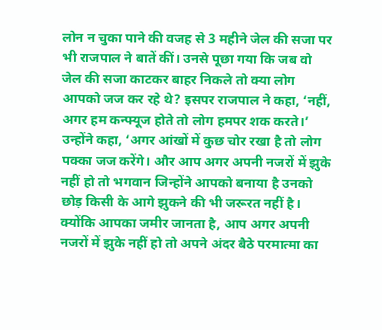लोन न चुका पाने की वजह से 3 महीने जेल की सजा पर भी राजपाल ने बातें कीं। उनसे पूछा गया कि जब वो जेल की सजा काटकर बाहर निकले तो क्या लोग आपको जज कर रहे थे? इसपर राजपाल ने कहा, ‘नहीं, अगर हम कन्फ्यूज होते तो लोग हमपर शक करते।’ उन्होंने कहा, ‘अगर आंखों में कुछ चोर रखा है तो लोग पक्का जज करेंगे। और आप अगर अपनी नजरों में झुके नहीं हो तो भगवान जिन्होंने आपको बनाया है उनको छोड़ किसी के आगे झुकने की भी जरूरत नहीं है। क्योंकि आपका जमीर जानता है, आप अगर अपनी नजरों में झुके नहीं हो तो अपने अंदर बैठे परमात्मा का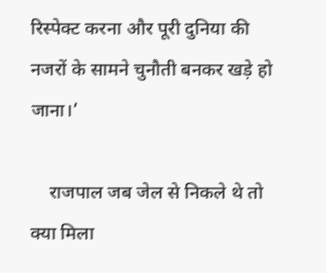रिस्पेक्ट करना और पूरी दुनिया की नजरों के सामने चुनौती बनकर खड़े हो जाना।’

    राजपाल जब जेल से निकले थे तो क्या मिला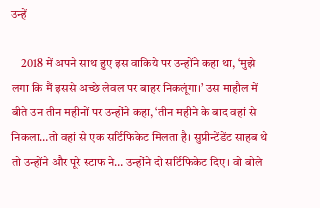उन्हें

    2018 में अपने साथ हुए इस वाकिये पर उन्होंने कहा था, ‘मुझे लगा कि मैं इससे अच्छे लेवल पर बाहर निकलूंगा।’ उस माहौल में बीते उन तीन महीनों पर उन्होंने कहा, ‘तीन महीने के बाद वहां से निकला…तो वहां से एक सर्टिफिकेट मिलता है। सुप्रीन्टेंडेंट साहब थे तो उन्होंने और पूरे स्टाफ ने… उन्होंने दो सर्टिफिकेट दिए। वो बोले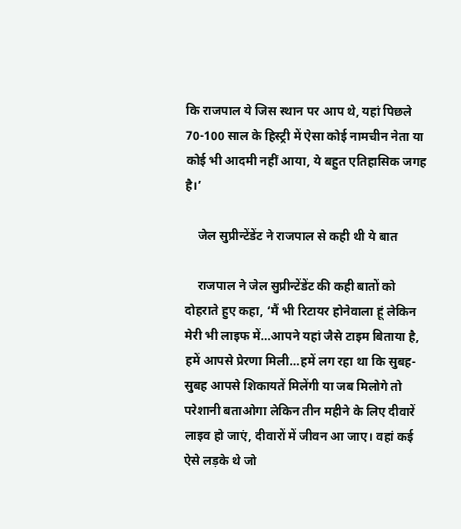कि राजपाल ये जिस स्थान पर आप थे, यहां पिछले 70-100 साल के हिस्ट्री में ऐसा कोई नामचीन नेता या कोई भी आदमी नहीं आया, ये बहुत एतिहासिक जगह है।’

    जेल सुप्रीन्टेंडेंट ने राजपाल से कही थी ये बात

    राजपाल ने जेल सुप्रीन्टेंडेंट की कही बातों को दोहराते हुए कहा, ‘मैं भी रिटायर होनेवाला हूं लेकिन मेरी भी लाइफ में…आपने यहां जैसे टाइम बिताया है, हमें आपसे प्रेरणा मिली…हमें लग रहा था कि सुबह-सुबह आपसे शिकायतें मिलेंगी या जब मिलोगे तो परेशानी बताओगा लेकिन तीन महीने के लिए दीवारें लाइव हो जाएं, दीवारों में जीवन आ जाए। वहां कई ऐसे लड़के थे जो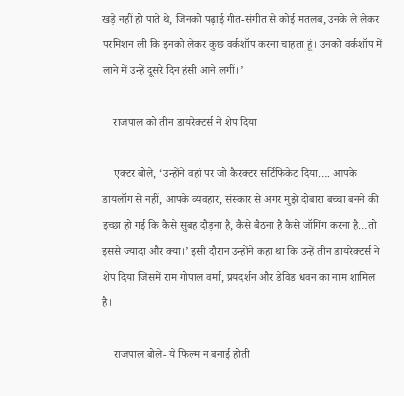खड़े नहीं हो पाते थे, जिनको पढ़ाई गीत-संगीत से कोई मतलब, उनके ले लेकर परमिशन ली कि इनको लेकर कुछ वर्कशॉप करना चाहता हूं। उनको वर्कशॉप में लाने में उन्हें दूसरे दिन हंसी आने लगीं।’

    राजपाल को तीन डायरेक्टर्स ने शेप दिया

    एक्टर बोले, ‘उन्होंने वहां पर जो कैरक्टर सर्टिफिकेट दिया…. आपके डायलॉग से नहीं, आपके व्यवहार, संस्कार से अगर मुझे दोबारा बच्चा बनने की इच्छा हो गई कि कैसे सुबह दौड़ना है, कैसे बैठना है कैसे जॉगिंग करना है…तो इससे ज्यादा और क्या।’ इसी दौरान उन्होंने कहा था कि उन्हें तीन डायरेक्टर्स ने शेप दिया जिसमें राम गोपाल वर्मा, प्रयदर्शन और डेविड धवन का नाम शामिल है।

    राजपाल बोले- ये फिल्म न बनाई होती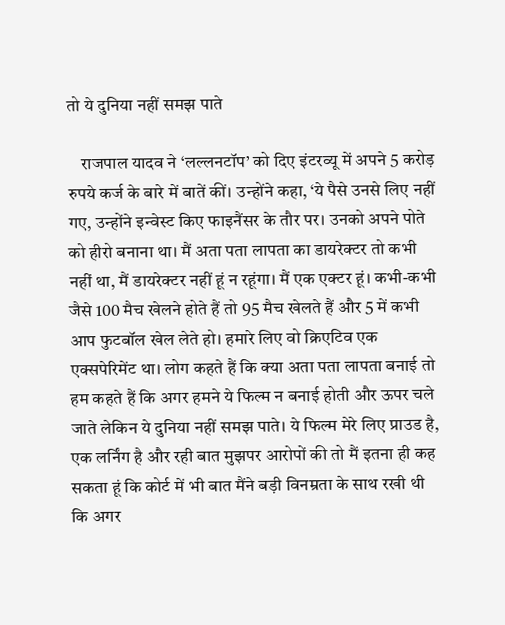तो ये दुनिया नहीं समझ पाते

    राजपाल यादव ने ‘लल्लनटॉप’ को दिए इंटरव्यू में अपने 5 करोड़ रुपये कर्ज के बारे में बातें कीं। उन्होंने कहा, ‘ये पैसे उनसे लिए नहीं गए, उन्होंने इन्वेस्ट किए फाइनैंसर के तौर पर। उनको अपने पोते को हीरो बनाना था। मैं अता पता लापता का डायरेक्टर तो कभी नहीं था, मैं डायरेक्टर नहीं हूं न रहूंगा। मैं एक एक्टर हूं। कभी-कभी जैसे 100 मैच खेलने होते हैं तो 95 मैच खेलते हैं और 5 में कभी आप फुटबॉल खेल लेते हो। हमारे लिए वो क्रिएटिव एक एक्सपेरिमेंट था। लोग कहते हैं कि क्या अता पता लापता बनाई तो हम कहते हैं कि अगर हमने ये फिल्म न बनाई होती और ऊपर चले जाते लेकिन ये दुनिया नहीं समझ पाते। ये फिल्म मेरे लिए प्राउड है, एक लर्निंग है और रही बात मुझपर आरोपों की तो मैं इतना ही कह सकता हूं कि कोर्ट में भी बात मैंने बड़ी विनम्रता के साथ रखी थी कि अगर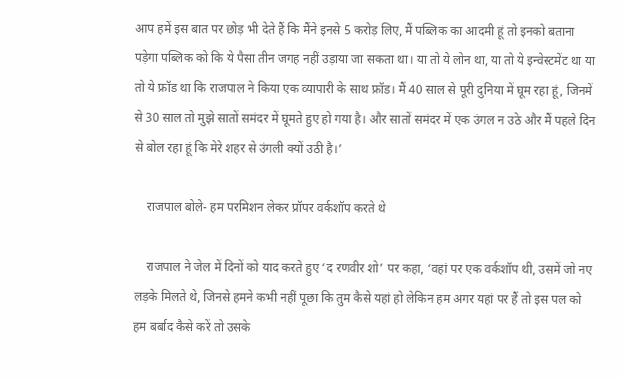आप हमें इस बात पर छोड़ भी देते हैं कि मैंने इनसे 5 करोड़ लिए, मैं पब्लिक का आदमी हूं तो इनको बताना पड़ेगा पब्लिक को कि ये पैसा तीन जगह नहीं उड़ाया जा सकता था। या तो ये लोन था, या तो ये इन्वेस्टमेंट था या तो ये फ्रॉड था कि राजपाल ने किया एक व्यापारी के साथ फ्रॉड। मैं 40 साल से पूरी दुनिया में घूम रहा हूं, जिनमें से 30 साल तो मुझे सातों समंदर में घूमते हुए हो गया है। और सातों समंदर में एक उंगल न उठे और मैं पहले दिन से बोल रहा हूं कि मेरे शहर से उंगली क्यों उठी है।’

    राजपाल बोले- हम परमिशन लेकर प्रॉपर वर्कशॉप करते थे

    राजपाल ने जेल में दिनों को याद करते हुए ‘द रणवीर शो’ पर कहा, ‘वहां पर एक वर्कशॉप थी, उसमें जो नए लड़के मिलते थे, जिनसे हमने कभी नहीं पूछा कि तुम कैसे यहां हो लेकिन हम अगर यहां पर हैं तो इस पल को हम बर्बाद कैसे करें तो उसके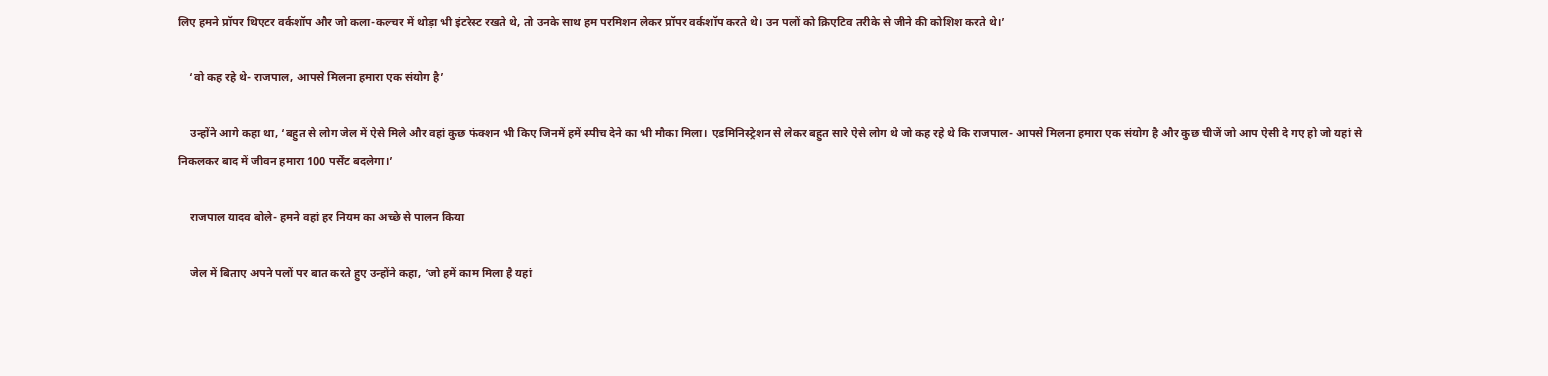लिए हमने प्रॉपर थिएटर वर्कशॉप और जो कला-कल्चर में थोड़ा भी इंटरेस्ट रखते थे, तो उनके साथ हम परमिशन लेकर प्रॉपर वर्कशॉप करते थे। उन पलों को क्रिएटिव तरीके से जीने की कोशिश करते थे।’

    ‘वो कह रहे थे- राजपाल, आपसे मिलना हमारा एक संयोग है’

    उन्होंने आगे कहा था, ‘बहुत से लोग जेल में ऐसे मिले और वहां कुछ फंक्शन भी किए जिनमें हमें स्पीच देने का भी मौका मिला। एडमिनिस्ट्रेशन से लेकर बहुत सारे ऐसे लोग थे जो कह रहे थे कि राजपाल- आपसे मिलना हमारा एक संयोग है और कुछ चीजें जो आप ऐसी दे गए हो जो यहां से निकलकर बाद में जीवन हमारा 100 पर्सेंट बदलेगा।’

    राजपाल यादव बोले- हमने वहां हर नियम का अच्छे से पालन किया

    जेल में बिताए अपने पलों पर बात करते हुए उन्होंने कहा, ‘जो हमें काम मिला है यहां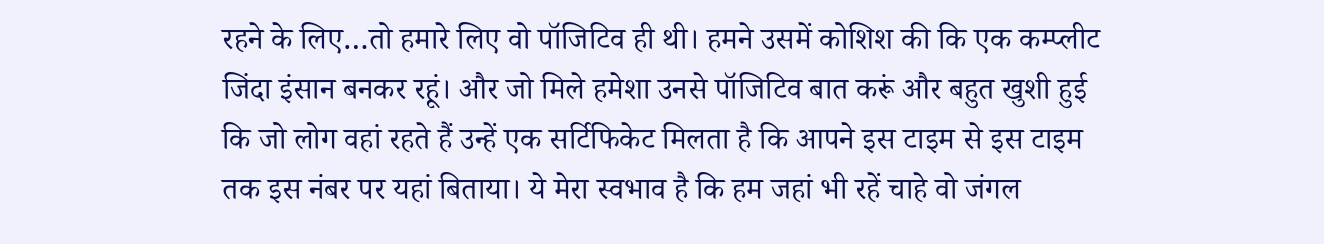रहने के लिए…तो हमारे लिए वो पॉजिटिव ही थी। हमने उसमें कोशिश की कि एक कम्प्लीट जिंदा इंसान बनकर रहूं। और जो मिले हमेशा उनसे पॉजिटिव बात करूं और बहुत खुशी हुई कि जो लोग वहां रहते हैं उन्हें एक सर्टिफिकेट मिलता है कि आपने इस टाइम से इस टाइम तक इस नंबर पर यहां बिताया। ये मेरा स्वभाव है कि हम जहां भी रहें चाहे वो जंगल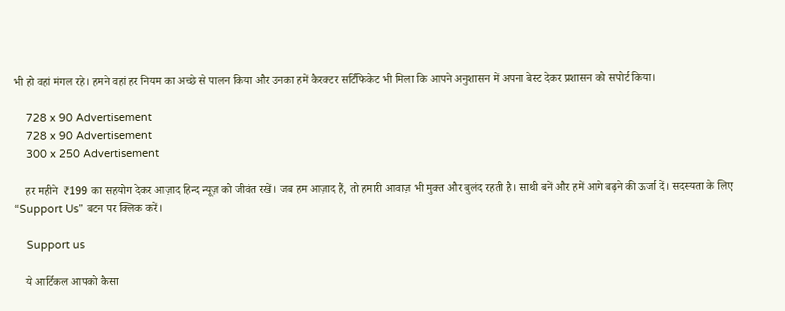भी हो वहां मंगल रहे। हमने वहां हर नियम का अच्छे से पालन किया और उनका हमें कैरक्टर सर्टिफिकेट भी मिला कि आपने अनुशासन में अपना बेस्ट देकर प्रशासन को सपोर्ट किया।

    728 x 90 Advertisement
    728 x 90 Advertisement
    300 x 250 Advertisement

    हर महीने  ₹199 का सहयोग देकर आज़ाद हिन्द न्यूज़ को जीवंत रखें। जब हम आज़ाद हैं, तो हमारी आवाज़ भी मुक्त और बुलंद रहती है। साथी बनें और हमें आगे बढ़ने की ऊर्जा दें। सदस्यता के लिए “Support Us” बटन पर क्लिक करें।

    Support us

    ये आर्टिकल आपको कैसा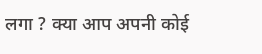लगा ? क्या आप अपनी कोई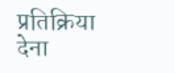प्रतिक्रिया देना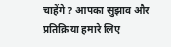चाहेंगे ? आपका सुझाव और प्रतिक्रिया हमारे लिए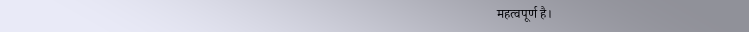महत्वपूर्ण है।